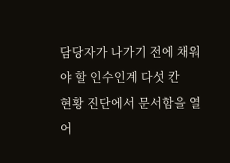담당자가 나가기 전에 채워야 할 인수인계 다섯 칸
현황 진단에서 문서함을 열어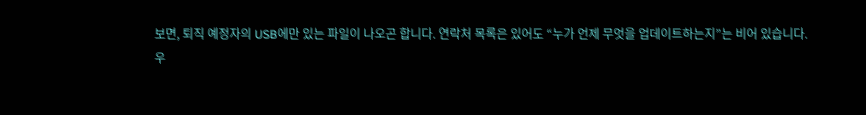보면, 퇴직 예정자의 USB에만 있는 파일이 나오곤 합니다. 연락처 목록은 있어도 “누가 언제 무엇을 업데이트하는지”는 비어 있습니다.
우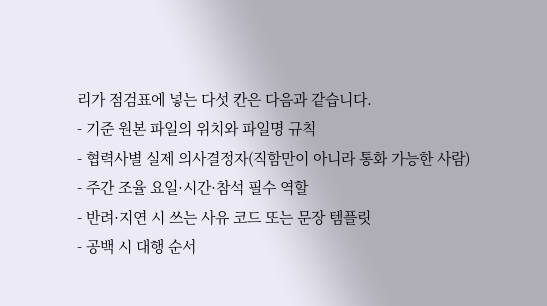리가 점검표에 넣는 다섯 칸은 다음과 같습니다.
- 기준 원본 파일의 위치와 파일명 규칙
- 협력사별 실제 의사결정자(직함만이 아니라 통화 가능한 사람)
- 주간 조율 요일·시간·참석 필수 역할
- 반려·지연 시 쓰는 사유 코드 또는 문장 템플릿
- 공백 시 대행 순서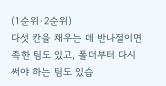(1순위·2순위)
다섯 칸을 채우는 데 반나절이면 족한 팀도 있고, 폴더부터 다시 써야 하는 팀도 있습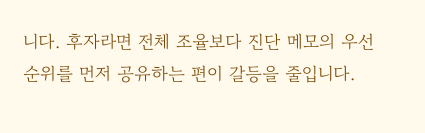니다. 후자라면 전체 조율보다 진단 메모의 우선순위를 먼저 공유하는 편이 갈등을 줄입니다.